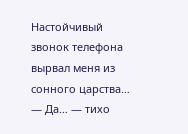Настойчивый звонок телефона вырвал меня из сонного царства…
— Да… — тихо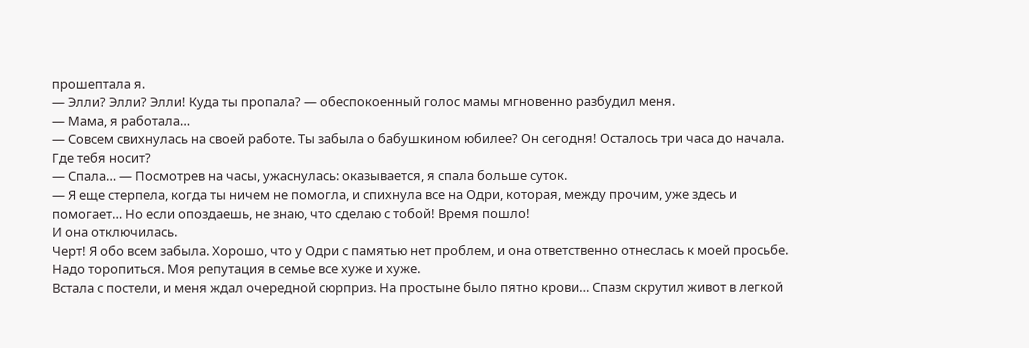прошептала я.
— Элли? Элли? Элли! Куда ты пропала? — обеспокоенный голос мамы мгновенно разбудил меня.
— Мама, я работала…
— Совсем свихнулась на своей работе. Ты забыла о бабушкином юбилее? Он сегодня! Осталось три часа до начала. Где тебя носит?
— Спала… — Посмотрев на часы, ужаснулась: оказывается, я спала больше суток.
— Я еще стерпела, когда ты ничем не помогла, и спихнула все на Одри, которая, между прочим, уже здесь и помогает… Но если опоздаешь, не знаю, что сделаю с тобой! Время пошло!
И она отключилась.
Черт! Я обо всем забыла. Хорошо, что у Одри с памятью нет проблем, и она ответственно отнеслась к моей просьбе.
Надо торопиться. Моя репутация в семье все хуже и хуже.
Встала с постели, и меня ждал очередной сюрприз. На простыне было пятно крови… Спазм скрутил живот в легкой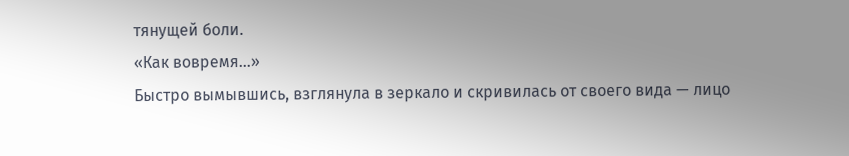тянущей боли.
«Как вовремя…»
Быстро вымывшись, взглянула в зеркало и скривилась от своего вида — лицо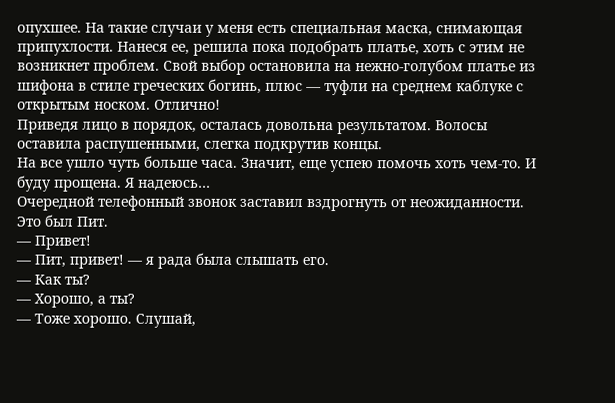опухшее. На такие случаи у меня есть специальная маска, снимающая припухлости. Нанеся ее, решила пока подобрать платье, хоть с этим не возникнет проблем. Свой выбор остановила на нежно-голубом платье из шифона в стиле греческих богинь, плюс — туфли на среднем каблуке с открытым носком. Отлично!
Приведя лицо в порядок, осталась довольна результатом. Волосы оставила распушенными, слегка подкрутив концы.
На все ушло чуть больше часа. Значит, еще успею помочь хоть чем-то. И буду прощена. Я надеюсь…
Очередной телефонный звонок заставил вздрогнуть от неожиданности.
Это был Пит.
— Привет!
— Пит, привет! — я рада была слышать его.
— Как ты?
— Хорошо, а ты?
— Тоже хорошо. Слушай,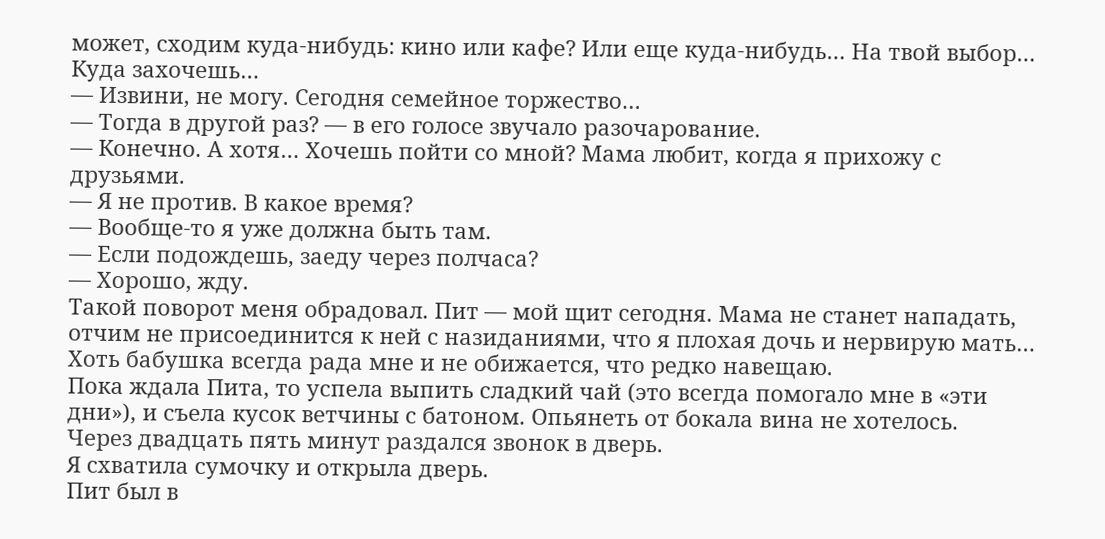может, сходим куда-нибудь: кино или кафе? Или еще куда-нибудь… На твой выбор… Куда захочешь…
— Извини, не могу. Сегодня семейное торжество…
— Тогда в другой раз? — в его голосе звучало разочарование.
— Конечно. А хотя… Хочешь пойти со мной? Мама любит, когда я прихожу с друзьями.
— Я не против. В какое время?
— Вообще-то я уже должна быть там.
— Если подождешь, заеду через полчаса?
— Хорошо, жду.
Такой поворот меня обрадовал. Пит — мой щит сегодня. Мама не станет нападать, отчим не присоединится к ней с назиданиями, что я плохая дочь и нервирую мать… Хоть бабушка всегда рада мне и не обижается, что редко навещаю.
Пока ждала Пита, то успела выпить сладкий чай (это всегда помогало мне в «эти дни»), и съела кусок ветчины с батоном. Опьянеть от бокала вина не хотелось.
Через двадцать пять минут раздался звонок в дверь.
Я схватила сумочку и открыла дверь.
Пит был в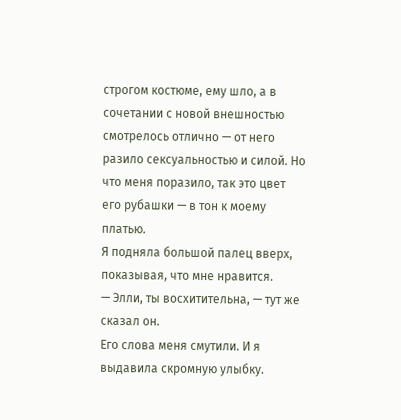строгом костюме, ему шло, а в сочетании с новой внешностью смотрелось отлично — от него разило сексуальностью и силой. Но что меня поразило, так это цвет его рубашки — в тон к моему платью.
Я подняла большой палец вверх, показывая, что мне нравится.
— Элли, ты восхитительна, — тут же сказал он.
Его слова меня смутили. И я выдавила скромную улыбку.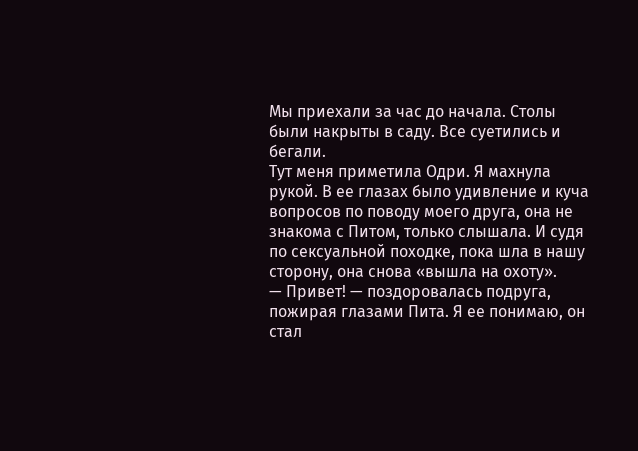Мы приехали за час до начала. Столы были накрыты в саду. Все суетились и бегали.
Тут меня приметила Одри. Я махнула рукой. В ее глазах было удивление и куча вопросов по поводу моего друга, она не знакома с Питом, только слышала. И судя по сексуальной походке, пока шла в нашу сторону, она снова «вышла на охоту».
— Привет! — поздоровалась подруга, пожирая глазами Пита. Я ее понимаю, он стал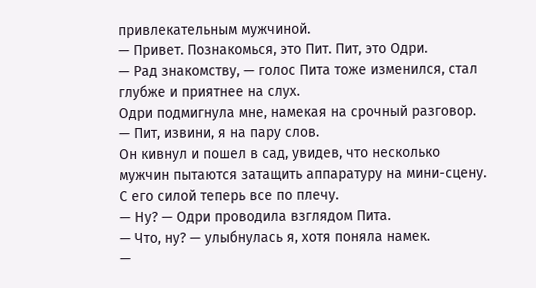привлекательным мужчиной.
— Привет. Познакомься, это Пит. Пит, это Одри.
— Рад знакомству, — голос Пита тоже изменился, стал глубже и приятнее на слух.
Одри подмигнула мне, намекая на срочный разговор.
— Пит, извини, я на пару слов.
Он кивнул и пошел в сад, увидев, что несколько мужчин пытаются затащить аппаратуру на мини-сцену. С его силой теперь все по плечу.
— Ну? — Одри проводила взглядом Пита.
— Что, ну? — улыбнулась я, хотя поняла намек.
—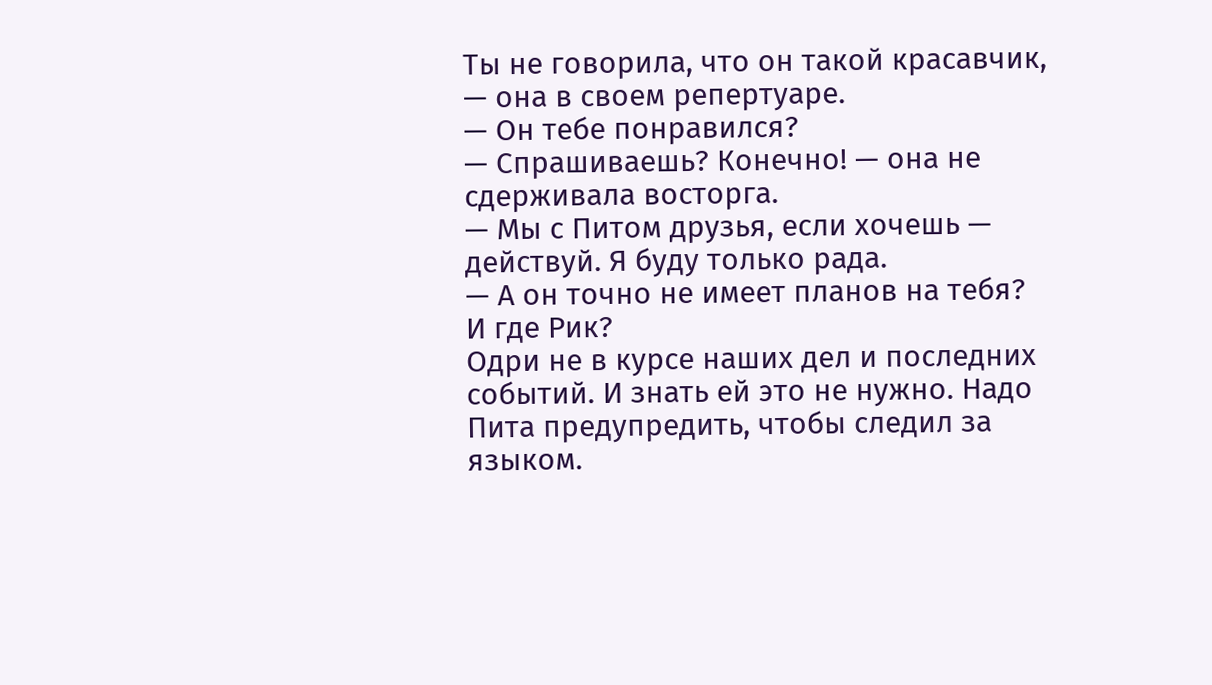Ты не говорила, что он такой красавчик, — она в своем репертуаре.
— Он тебе понравился?
— Спрашиваешь? Конечно! — она не сдерживала восторга.
— Мы с Питом друзья, если хочешь — действуй. Я буду только рада.
— А он точно не имеет планов на тебя? И где Рик?
Одри не в курсе наших дел и последних событий. И знать ей это не нужно. Надо Пита предупредить, чтобы следил за языком.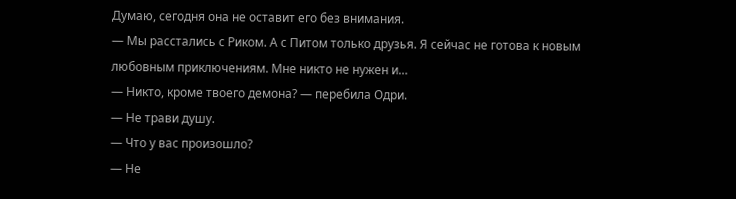Думаю, сегодня она не оставит его без внимания.
— Мы расстались с Риком. А с Питом только друзья. Я сейчас не готова к новым любовным приключениям. Мне никто не нужен и…
— Никто, кроме твоего демона? — перебила Одри.
— Не трави душу.
— Что у вас произошло?
— Не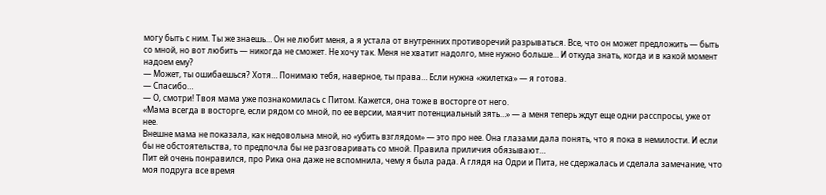могу быть с ним. Ты же знаешь… Он не любит меня, а я устала от внутренних противоречий разрываться. Все, что он может предложить — быть со мной, но вот любить — никогда не сможет. Не хочу так. Меня не хватит надолго, мне нужно больше… И откуда знать, когда и в какой момент надоем ему?
— Может, ты ошибаешься? Хотя… Понимаю тебя, наверное, ты права… Если нужна «жилетка» — я готова.
— Спасибо…
— О, смотри! Твоя мама уже познакомилась с Питом. Кажется, она тоже в восторге от него.
«Мама всегда в восторге, если рядом со мной, по ее версии, маячит потенциальный зять…» — а меня теперь ждут еще одни расспросы, уже от нее.
Внешне мама не показала, как недовольна мной, но «убить взглядом» — это про нее. Она глазами дала понять, что я пока в немилости. И если бы не обстоятельства, то предпочла бы не разговаривать со мной. Правила приличия обязывают…
Пит ей очень понравился, про Рика она даже не вспомнила, чему я была рада. А глядя на Одри и Пита, не сдержалась и сделала замечание, что моя подруга все время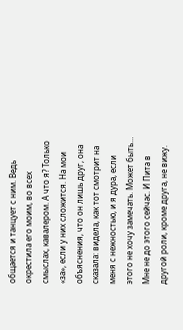общается и танцует с ним. Ведь окрестила его моим, во всех смыслах, кавалером. А что я? Только «за», если у них сложится. На мои объяснения, что он лишь друг, она сказала: видела, как тот смотрит на меня с нежностью, и я дура, если этого не хочу замечать. Может быть… Мне не до этого сейчас. И Пита в другой роли, кроме друга, не вижу.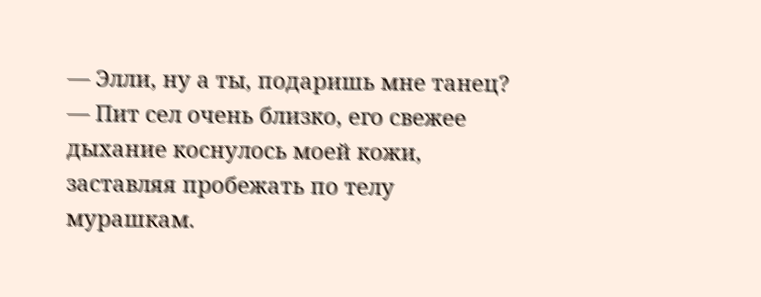— Элли, ну а ты, подаришь мне танец? — Пит сел очень близко, его свежее дыхание коснулось моей кожи, заставляя пробежать по телу мурашкам.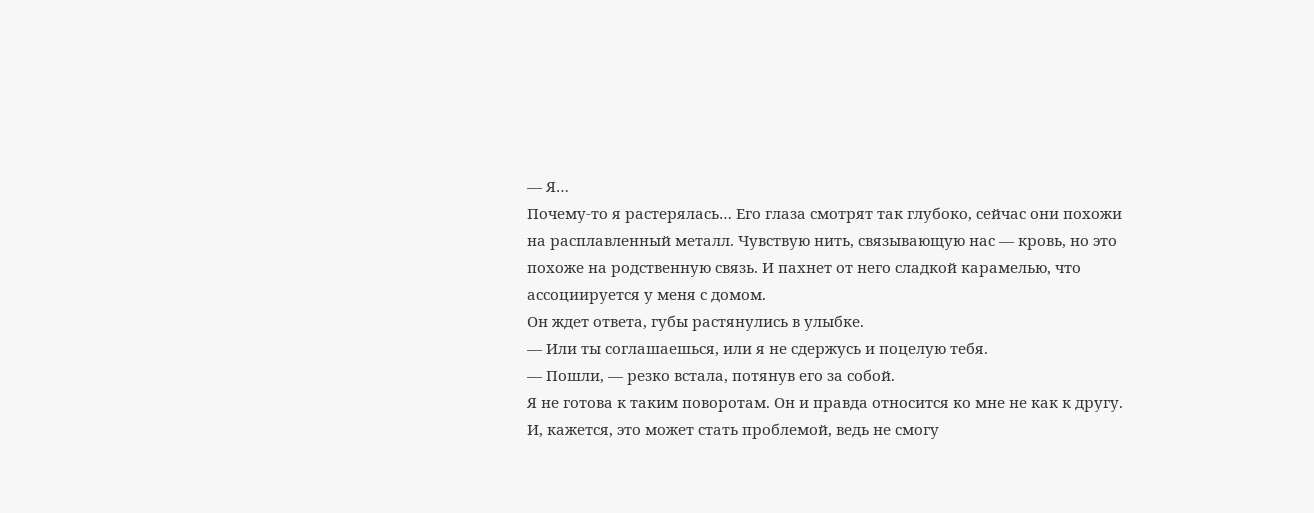— Я…
Почему-то я растерялась… Его глаза смотрят так глубоко, сейчас они похожи на расплавленный металл. Чувствую нить, связывающую нас — кровь, но это похоже на родственную связь. И пахнет от него сладкой карамелью, что ассоциируется у меня с домом.
Он ждет ответа, губы растянулись в улыбке.
— Или ты соглашаешься, или я не сдержусь и поцелую тебя.
— Пошли, — резко встала, потянув его за собой.
Я не готова к таким поворотам. Он и правда относится ко мне не как к другу. И, кажется, это может стать проблемой, ведь не смогу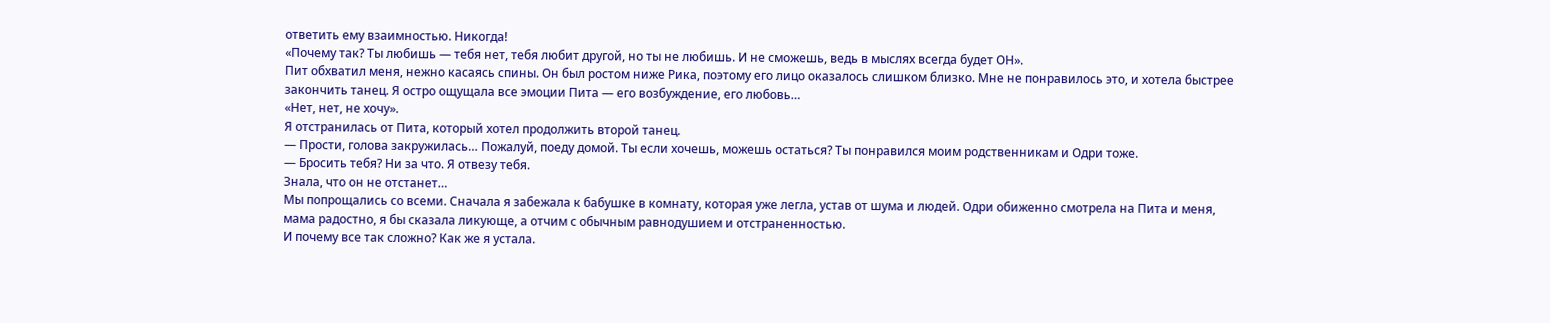ответить ему взаимностью. Никогда!
«Почему так? Ты любишь — тебя нет, тебя любит другой, но ты не любишь. И не сможешь, ведь в мыслях всегда будет ОН».
Пит обхватил меня, нежно касаясь спины. Он был ростом ниже Рика, поэтому его лицо оказалось слишком близко. Мне не понравилось это, и хотела быстрее закончить танец. Я остро ощущала все эмоции Пита — его возбуждение, его любовь…
«Нет, нет, не хочу».
Я отстранилась от Пита, который хотел продолжить второй танец.
— Прости, голова закружилась… Пожалуй, поеду домой. Ты если хочешь, можешь остаться? Ты понравился моим родственникам и Одри тоже.
— Бросить тебя? Ни за что. Я отвезу тебя.
Знала, что он не отстанет…
Мы попрощались со всеми. Сначала я забежала к бабушке в комнату, которая уже легла, устав от шума и людей. Одри обиженно смотрела на Пита и меня, мама радостно, я бы сказала ликующе, а отчим с обычным равнодушием и отстраненностью.
И почему все так сложно? Как же я устала.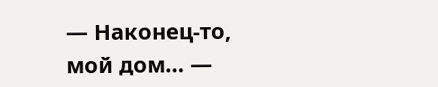— Наконец-то, мой дом… —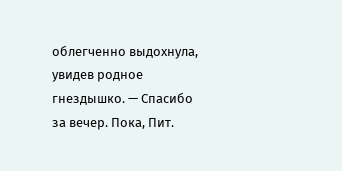облегченно выдохнула, увидев родное гнездышко. — Спасибо за вечер. Пока, Пит.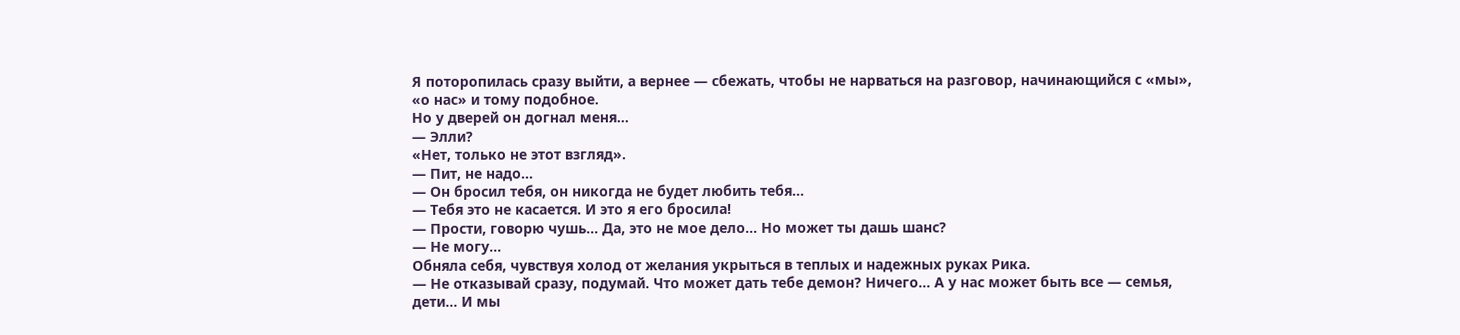Я поторопилась сразу выйти, а вернее — сбежать, чтобы не нарваться на разговор, начинающийся с «мы», «о нас» и тому подобное.
Но у дверей он догнал меня…
— Элли?
«Нет, только не этот взгляд».
— Пит, не надо…
— Он бросил тебя, он никогда не будет любить тебя…
— Тебя это не касается. И это я его бросила!
— Прости, говорю чушь… Да, это не мое дело… Но может ты дашь шанс?
— Не могу…
Обняла себя, чувствуя холод от желания укрыться в теплых и надежных руках Рика.
— Не отказывай сразу, подумай. Что может дать тебе демон? Ничего… А у нас может быть все — семья, дети… И мы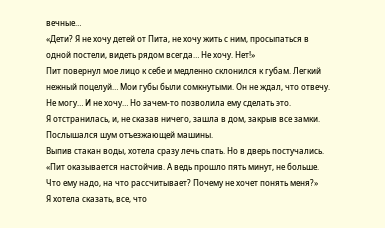вечные…
«Дети? Я не хочу детей от Пита, не хочу жить с ним, просыпаться в одной постели, видеть рядом всегда… Не хочу. Нет!»
Пит повернул мое лицо к себе и медленно склонился к губам. Легкий нежный поцелуй… Мои губы были сомкнутыми. Он не ждал, что отвечу. Не могу… И не хочу… Но зачем-то позволила ему сделать это.
Я отстранилась, и, не сказав ничего, зашла в дом, закрыв все замки. Послышался шум отъезжающей машины.
Выпив стакан воды, хотела сразу лечь спать. Но в дверь постучались.
«Пит оказывается настойчив. А ведь прошло пять минут, не больше. Что ему надо, на что рассчитывает? Почему не хочет понять меня?»
Я хотела сказать, все, что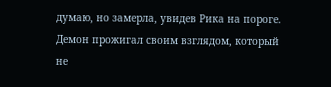думаю, но замерла, увидев Рика на пороге.
Демон прожигал своим взглядом, который не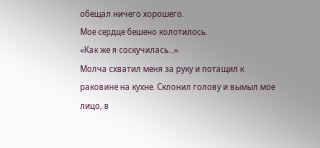обещал ничего хорошего.
Мое сердце бешено колотилось.
«Как же я соскучилась…»
Молча схватил меня за руку и потащил к раковине на кухне. Склонил голову и вымыл мое лицо, в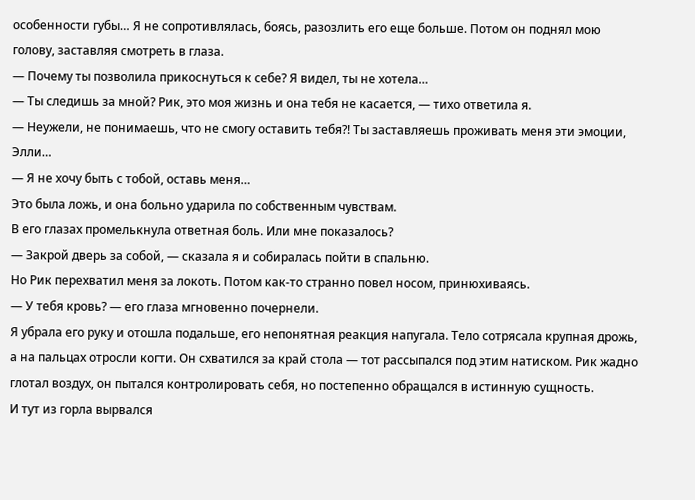особенности губы… Я не сопротивлялась, боясь, разозлить его еще больше. Потом он поднял мою голову, заставляя смотреть в глаза.
— Почему ты позволила прикоснуться к себе? Я видел, ты не хотела…
— Ты следишь за мной? Рик, это моя жизнь и она тебя не касается, — тихо ответила я.
— Неужели, не понимаешь, что не смогу оставить тебя?! Ты заставляешь проживать меня эти эмоции, Элли…
— Я не хочу быть с тобой, оставь меня…
Это была ложь, и она больно ударила по собственным чувствам.
В его глазах промелькнула ответная боль. Или мне показалось?
— Закрой дверь за собой, — сказала я и собиралась пойти в спальню.
Но Рик перехватил меня за локоть. Потом как-то странно повел носом, принюхиваясь.
— У тебя кровь? — его глаза мгновенно почернели.
Я убрала его руку и отошла подальше, его непонятная реакция напугала. Тело сотрясала крупная дрожь, а на пальцах отросли когти. Он схватился за край стола — тот рассыпался под этим натиском. Рик жадно глотал воздух, он пытался контролировать себя, но постепенно обращался в истинную сущность.
И тут из горла вырвался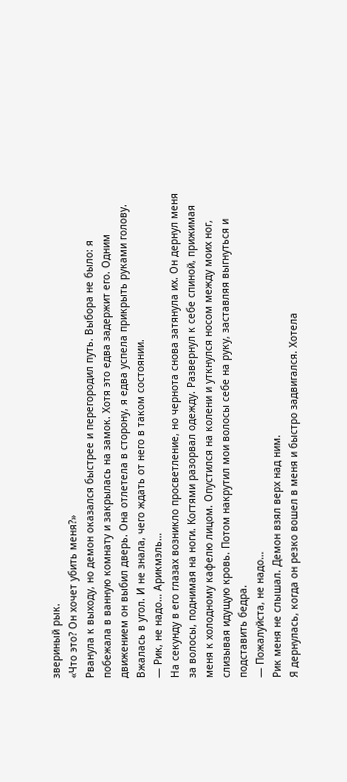звериный рык.
«Что это? Он хочет убить меня?»
Рванула к выходу, но демон оказался быстрее и перегородил путь. Выбора не было: я побежала в ванную комнату и закрылась на замок. Хотя это едва задержит его. Одним движением он выбил дверь. Она отлетела в сторону, я едва успела прикрыть руками голову. Вжалась в угол. И не знала, чего ждать от него в таком состоянии.
— Рик, не надо… Арикмэль…
На секунду в его глазах возникло просветление, но чернота снова затянула их. Он дернул меня за волосы, поднимая на ноги. Когтями разорвал одежду. Развернул к себе спиной, прижимая меня к холодному кафелю лицом. Опустился на колени и уткнулся носом между моих ног, слизывая идущую кровь. Потом накрутил мои волосы себе на руку, заставляя выгнуться и подставить бедра.
— Пожалуйста, не надо…
Рик меня не слышал. Демон взял верх над ним.
Я дернулась, когда он резко вошел в меня и быстро задвигался. Хотела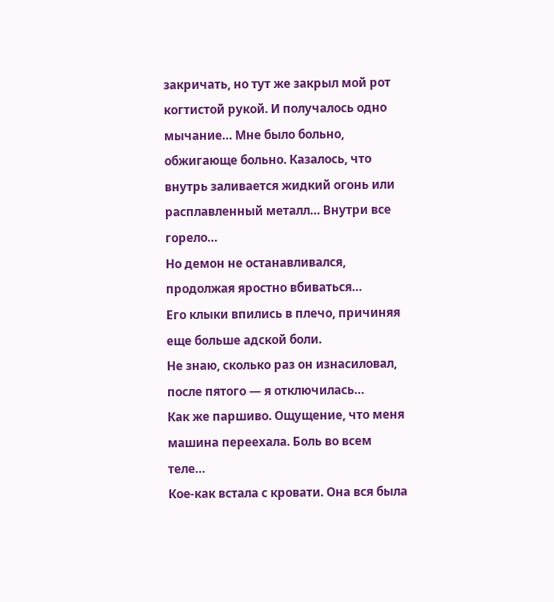закричать, но тут же закрыл мой рот когтистой рукой. И получалось одно мычание… Мне было больно, обжигающе больно. Казалось, что внутрь заливается жидкий огонь или расплавленный металл… Внутри все горело…
Но демон не останавливался, продолжая яростно вбиваться…
Его клыки впились в плечо, причиняя еще больше адской боли.
Не знаю, сколько раз он изнасиловал, после пятого — я отключилась…
Как же паршиво. Ощущение, что меня машина переехала. Боль во всем теле…
Кое-как встала с кровати. Она вся была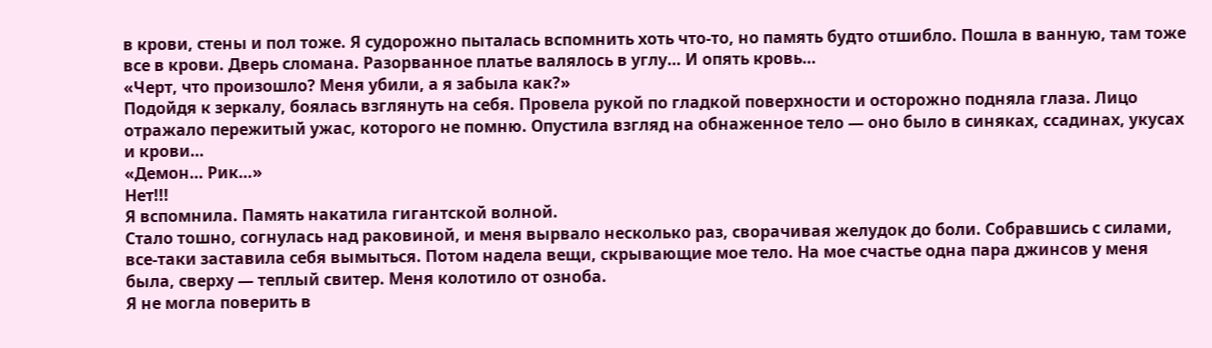в крови, стены и пол тоже. Я судорожно пыталась вспомнить хоть что-то, но память будто отшибло. Пошла в ванную, там тоже все в крови. Дверь сломана. Разорванное платье валялось в углу… И опять кровь…
«Черт, что произошло? Меня убили, а я забыла как?»
Подойдя к зеркалу, боялась взглянуть на себя. Провела рукой по гладкой поверхности и осторожно подняла глаза. Лицо отражало пережитый ужас, которого не помню. Опустила взгляд на обнаженное тело — оно было в синяках, ссадинах, укусах и крови…
«Демон… Рик…»
Нет!!!
Я вспомнила. Память накатила гигантской волной.
Стало тошно, согнулась над раковиной, и меня вырвало несколько раз, сворачивая желудок до боли. Собравшись с силами, все-таки заставила себя вымыться. Потом надела вещи, скрывающие мое тело. На мое счастье одна пара джинсов у меня была, сверху — теплый свитер. Меня колотило от озноба.
Я не могла поверить в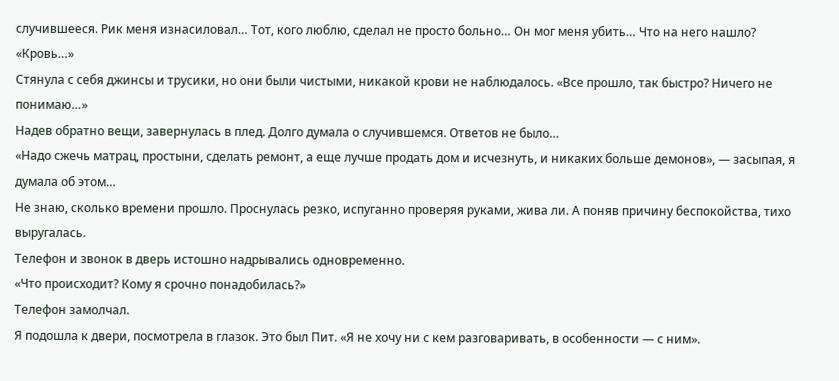случившееся. Рик меня изнасиловал… Тот, кого люблю, сделал не просто больно… Он мог меня убить… Что на него нашло?
«Кровь…»
Стянула с себя джинсы и трусики, но они были чистыми, никакой крови не наблюдалось. «Все прошло, так быстро? Ничего не понимаю…»
Надев обратно вещи, завернулась в плед. Долго думала о случившемся. Ответов не было…
«Надо сжечь матрац, простыни, сделать ремонт, а еще лучше продать дом и исчезнуть, и никаких больше демонов», — засыпая, я думала об этом…
Не знаю, сколько времени прошло. Проснулась резко, испуганно проверяя руками, жива ли. А поняв причину беспокойства, тихо выругалась.
Телефон и звонок в дверь истошно надрывались одновременно.
«Что происходит? Кому я срочно понадобилась?»
Телефон замолчал.
Я подошла к двери, посмотрела в глазок. Это был Пит. «Я не хочу ни с кем разговаривать, в особенности — с ним».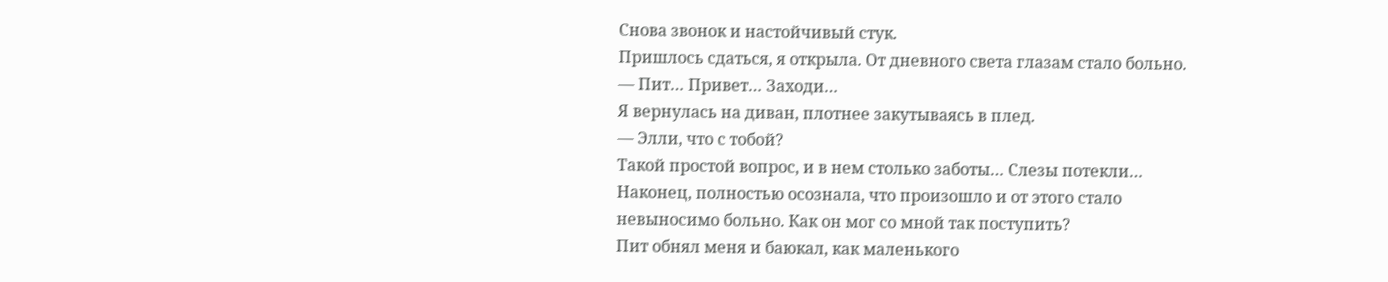Снова звонок и настойчивый стук.
Пришлось сдаться, я открыла. От дневного света глазам стало больно.
— Пит… Привет… Заходи…
Я вернулась на диван, плотнее закутываясь в плед.
— Элли, что с тобой?
Такой простой вопрос, и в нем столько заботы… Слезы потекли… Наконец, полностью осознала, что произошло и от этого стало невыносимо больно. Как он мог со мной так поступить?
Пит обнял меня и баюкал, как маленького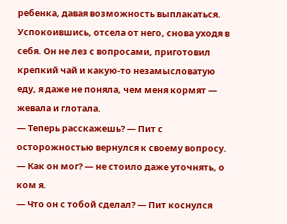ребенка, давая возможность выплакаться. Успокоившись, отсела от него, снова уходя в себя. Он не лез с вопросами, приготовил крепкий чай и какую-то незамысловатую еду, я даже не поняла, чем меня кормят — жевала и глотала.
— Теперь расскажешь? — Пит с осторожностью вернулся к своему вопросу.
— Как он мог? — не стоило даже уточнять, о ком я.
— Что он с тобой сделал? — Пит коснулся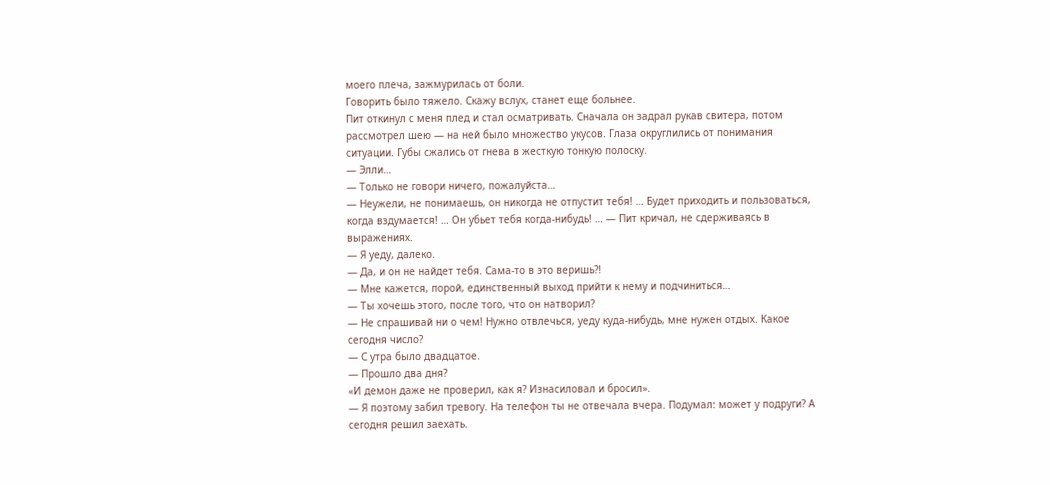моего плеча, зажмурилась от боли.
Говорить было тяжело. Скажу вслух, станет еще больнее.
Пит откинул с меня плед и стал осматривать. Сначала он задрал рукав свитера, потом рассмотрел шею — на ней было множество укусов. Глаза округлились от понимания ситуации. Губы сжались от гнева в жесткую тонкую полоску.
— Элли…
— Только не говори ничего, пожалуйста…
— Неужели, не понимаешь, он никогда не отпустит тебя! … Будет приходить и пользоваться, когда вздумается! … Он убьет тебя когда-нибудь! … — Пит кричал, не сдерживаясь в выражениях.
— Я уеду, далеко.
— Да, и он не найдет тебя. Сама-то в это веришь?!
— Мне кажется, порой, единственный выход прийти к нему и подчиниться…
— Ты хочешь этого, после того, что он натворил?
— Не спрашивай ни о чем! Нужно отвлечься, уеду куда-нибудь, мне нужен отдых. Какое сегодня число?
— С утра было двадцатое.
— Прошло два дня?
«И демон даже не проверил, как я? Изнасиловал и бросил».
— Я поэтому забил тревогу. На телефон ты не отвечала вчера. Подумал: может у подруги? А сегодня решил заехать.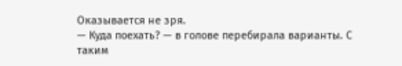Оказывается не зря.
— Куда поехать? — в голове перебирала варианты. С таким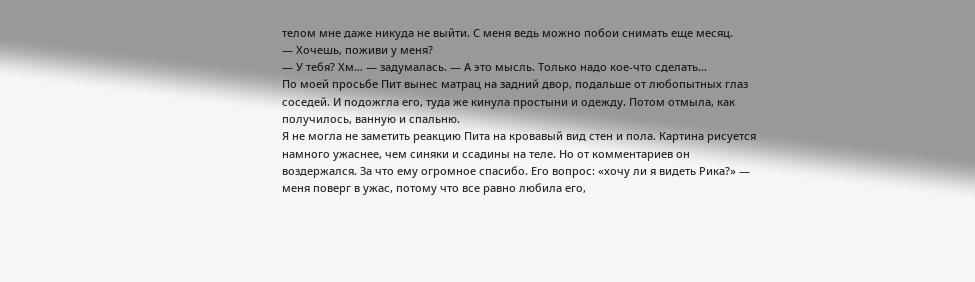телом мне даже никуда не выйти. С меня ведь можно побои снимать еще месяц.
— Хочешь, поживи у меня?
— У тебя? Хм… — задумалась. — А это мысль. Только надо кое-что сделать…
По моей просьбе Пит вынес матрац на задний двор, подальше от любопытных глаз соседей. И подожгла его, туда же кинула простыни и одежду. Потом отмыла, как получилось, ванную и спальню.
Я не могла не заметить реакцию Пита на кровавый вид стен и пола. Картина рисуется намного ужаснее, чем синяки и ссадины на теле. Но от комментариев он воздержался. За что ему огромное спасибо. Его вопрос: «хочу ли я видеть Рика?» — меня поверг в ужас, потому что все равно любила его,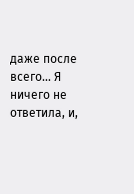даже после всего… Я ничего не ответила, и,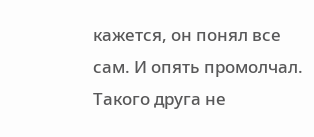кажется, он понял все сам. И опять промолчал. Такого друга не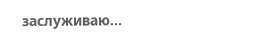заслуживаю…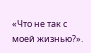«Что не так с моей жизнью?».